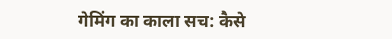गेमिंग का काला सच: कैसे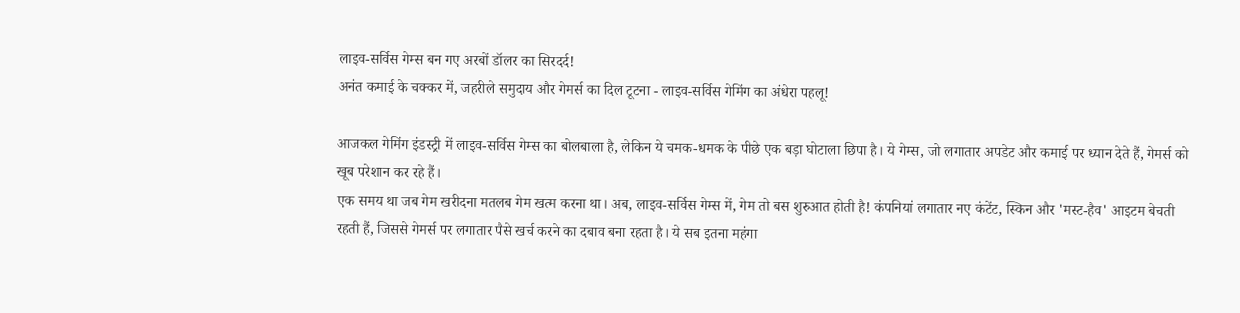लाइव-सर्विस गेम्स बन गए अरबों डॉलर का सिरदर्द!
अनंत कमाई के चक्कर में, जहरीले समुदाय और गेमर्स का दिल टूटना - लाइव-सर्विस गेमिंग का अंधेरा पहलू!

आजकल गेमिंग इंडस्ट्री में लाइव-सर्विस गेम्स का बोलबाला है, लेकिन ये चमक-धमक के पीछे एक बड़ा घोटाला छिपा है। ये गेम्स, जो लगातार अपडेट और कमाई पर ध्यान देते हैं, गेमर्स को खूब परेशान कर रहे हैं।
एक समय था जब गेम खरीदना मतलब गेम खत्म करना था। अब, लाइव-सर्विस गेम्स में, गेम तो बस शुरुआत होती है! कंपनियां लगातार नए कंटेंट, स्किन और 'मस्ट-हैव' आइटम बेचती रहती हैं, जिससे गेमर्स पर लगातार पैसे खर्च करने का दबाव बना रहता है। ये सब इतना महंगा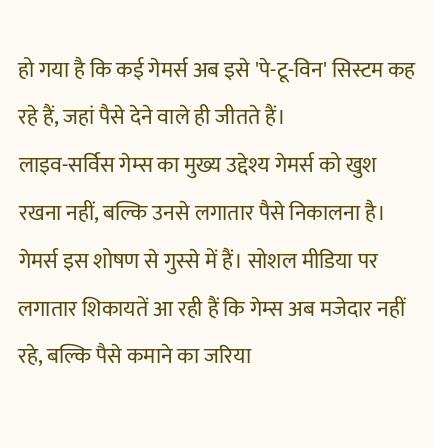हो गया है कि कई गेमर्स अब इसे 'पे-टू-विन' सिस्टम कह रहे हैं, जहां पैसे देने वाले ही जीतते हैं।
लाइव-सर्विस गेम्स का मुख्य उद्देश्य गेमर्स को खुश रखना नहीं, बल्कि उनसे लगातार पैसे निकालना है।
गेमर्स इस शोषण से गुस्से में हैं। सोशल मीडिया पर लगातार शिकायतें आ रही हैं कि गेम्स अब मजेदार नहीं रहे, बल्कि पैसे कमाने का जरिया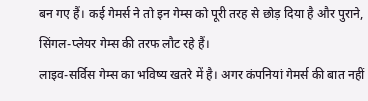बन गए हैं। कई गेमर्स ने तो इन गेम्स को पूरी तरह से छोड़ दिया है और पुराने, सिंगल-प्लेयर गेम्स की तरफ लौट रहे हैं।
लाइव-सर्विस गेम्स का भविष्य खतरे में है। अगर कंपनियां गेमर्स की बात नहीं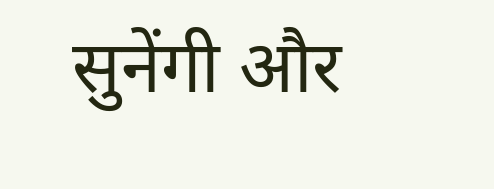सुनेंगी और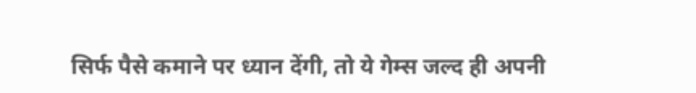सिर्फ पैसे कमाने पर ध्यान देंगी, तो ये गेम्स जल्द ही अपनी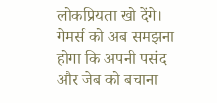लोकप्रियता खो देंगे। गेमर्स को अब समझना होगा कि अपनी पसंद और जेब को बचाना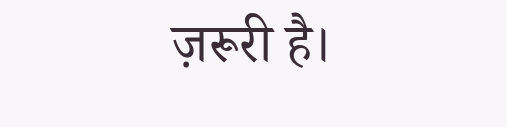ज़रूरी है।